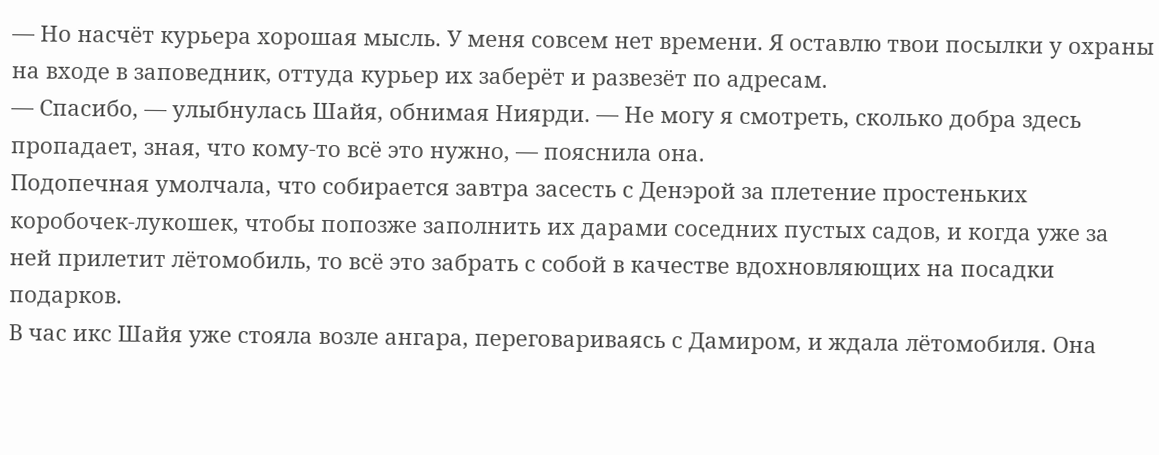— Но насчёт курьера хорошая мысль. У меня совсем нет времени. Я оставлю твои посылки у охраны на входе в заповедник, оттуда курьер их заберёт и развезёт по адресам.
— Спасибо, — улыбнулась Шайя, обнимая Ниярди. — Не могу я смотреть, сколько добра здесь пропадает, зная, что кому-то всё это нужно, — пояснила она.
Подопечная умолчала, что собирается завтра засесть с Денэрой за плетение простеньких коробочек-лукошек, чтобы попозже заполнить их дарами соседних пустых садов, и когда уже за ней прилетит лётомобиль, то всё это забрать с собой в качестве вдохновляющих на посадки подарков.
В час икс Шайя уже стояла возле ангара, переговариваясь с Дамиром, и ждала лётомобиля. Она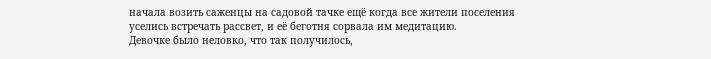начала возить саженцы на садовой тачке ещё когда все жители поселения уселись встречать рассвет, и её беготня сорвала им медитацию.
Девочке было неловко, что так получилось,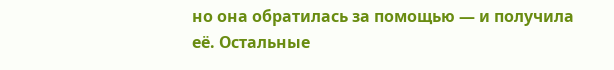но она обратилась за помощью — и получила её. Остальные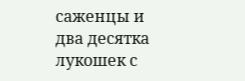саженцы и два десятка лукошек с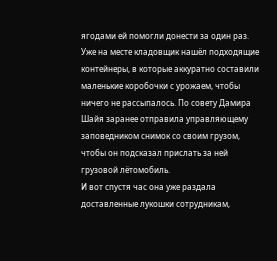ягодами ей помогли донести за один раз.
Уже на месте кладовщик нашёл подходящие контейнеры, в которые аккуратно составили маленькие коробочки с урожаем, чтобы ничего не рассыпалось. По совету Дамира Шайя заранее отправила управляющему заповедником снимок со своим грузом, чтобы он подсказал прислать за ней грузовой лётомобиль.
И вот спустя час она уже раздала доставленные лукошки сотрудникам,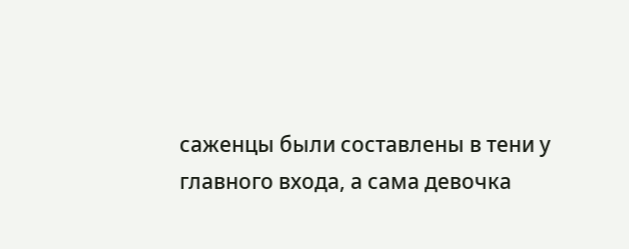саженцы были составлены в тени у главного входа, а сама девочка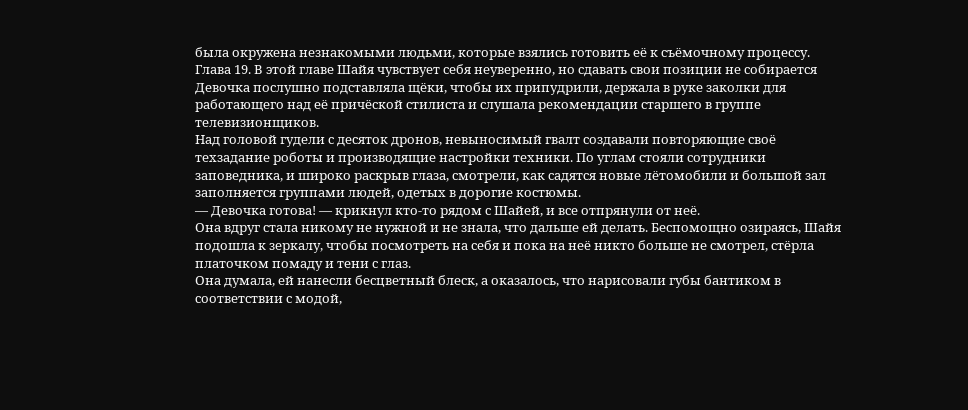была окружена незнакомыми людьми, которые взялись готовить её к съёмочному процессу.
Глава 19. В этой главе Шайя чувствует себя неуверенно, но сдавать свои позиции не собирается
Девочка послушно подставляла щёки, чтобы их припудрили, держала в руке заколки для работающего над её причёской стилиста и слушала рекомендации старшего в группе телевизионщиков.
Над головой гудели с десяток дронов, невыносимый гвалт создавали повторяющие своё техзадание роботы и производящие настройки техники. По углам стояли сотрудники заповедника, и широко раскрыв глаза, смотрели, как садятся новые лётомобили и большой зал заполняется группами людей, одетых в дорогие костюмы.
— Девочка готова! — крикнул кто-то рядом с Шайей, и все отпрянули от неё.
Она вдруг стала никому не нужной и не знала, что дальше ей делать. Беспомощно озираясь, Шайя подошла к зеркалу, чтобы посмотреть на себя и пока на неё никто больше не смотрел, стёрла платочком помаду и тени с глаз.
Она думала, ей нанесли бесцветный блеск, а оказалось, что нарисовали губы бантиком в соответствии с модой,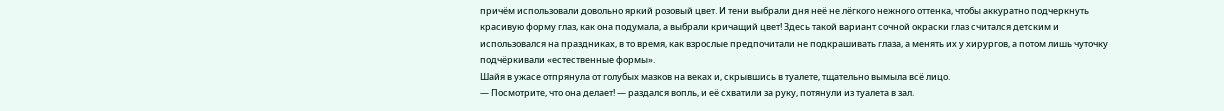причём использовали довольно яркий розовый цвет. И тени выбрали дня неё не лёгкого нежного оттенка, чтобы аккуратно подчеркнуть красивую форму глаз, как она подумала, а выбрали кричащий цвет! Здесь такой вариант сочной окраски глаз считался детским и использовался на праздниках, в то время, как взрослые предпочитали не подкрашивать глаза, а менять их у хирургов, а потом лишь чуточку подчёркивали «естественные формы».
Шайя в ужасе отпрянула от голубых мазков на веках и, скрывшись в туалете, тщательно вымыла всё лицо.
— Посмотрите, что она делает! — раздался вопль, и её схватили за руку, потянули из туалета в зал.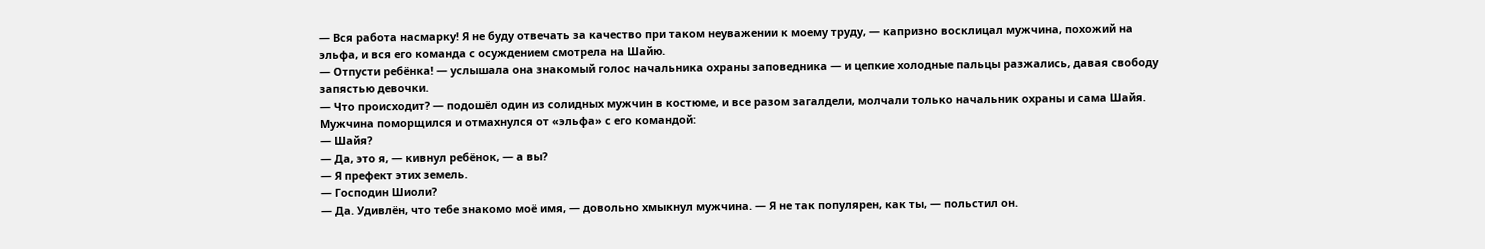— Вся работа насмарку! Я не буду отвечать за качество при таком неуважении к моему труду, — капризно восклицал мужчина, похожий на эльфа, и вся его команда с осуждением смотрела на Шайю.
— Отпусти ребёнка! — услышала она знакомый голос начальника охраны заповедника — и цепкие холодные пальцы разжались, давая свободу запястью девочки.
— Что происходит? — подошёл один из солидных мужчин в костюме, и все разом загалдели, молчали только начальник охраны и сама Шайя.
Мужчина поморщился и отмахнулся от «эльфа» с его командой:
— Шайя?
— Да, это я, — кивнул ребёнок, — а вы?
— Я префект этих земель.
— Господин Шиоли?
— Да. Удивлён, что тебе знакомо моё имя, — довольно хмыкнул мужчина. — Я не так популярен, как ты, — польстил он.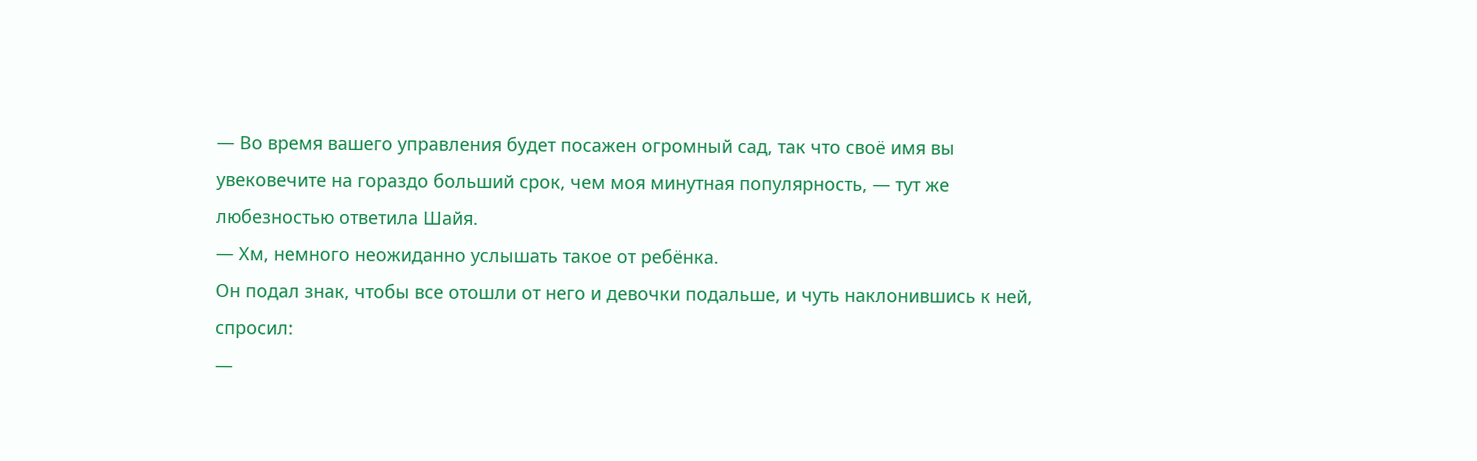— Во время вашего управления будет посажен огромный сад, так что своё имя вы увековечите на гораздо больший срок, чем моя минутная популярность, — тут же любезностью ответила Шайя.
— Хм, немного неожиданно услышать такое от ребёнка.
Он подал знак, чтобы все отошли от него и девочки подальше, и чуть наклонившись к ней, спросил:
—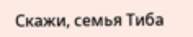Скажи, семья Тиба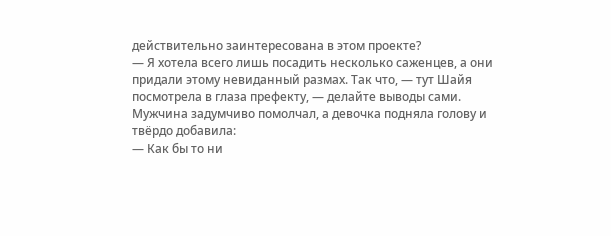действительно заинтересована в этом проекте?
— Я хотела всего лишь посадить несколько саженцев, а они придали этому невиданный размах. Так что, — тут Шайя посмотрела в глаза префекту, — делайте выводы сами.
Мужчина задумчиво помолчал, а девочка подняла голову и твёрдо добавила:
— Как бы то ни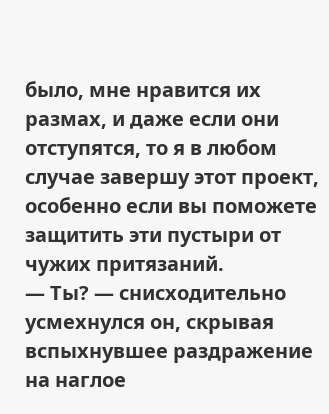было, мне нравится их размах, и даже если они отступятся, то я в любом случае завершу этот проект, особенно если вы поможете защитить эти пустыри от чужих притязаний.
— Ты? — снисходительно усмехнулся он, скрывая вспыхнувшее раздражение на наглое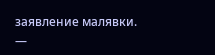заявление малявки.
—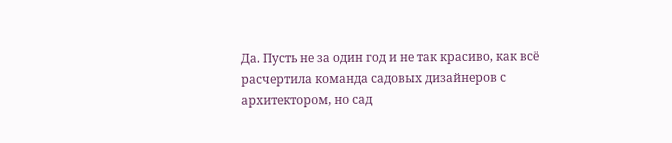Да. Пусть не за один год и не так красиво, как всё расчертила команда садовых дизайнеров с архитектором, но сад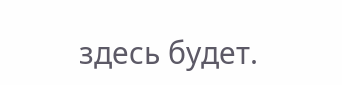здесь будет.